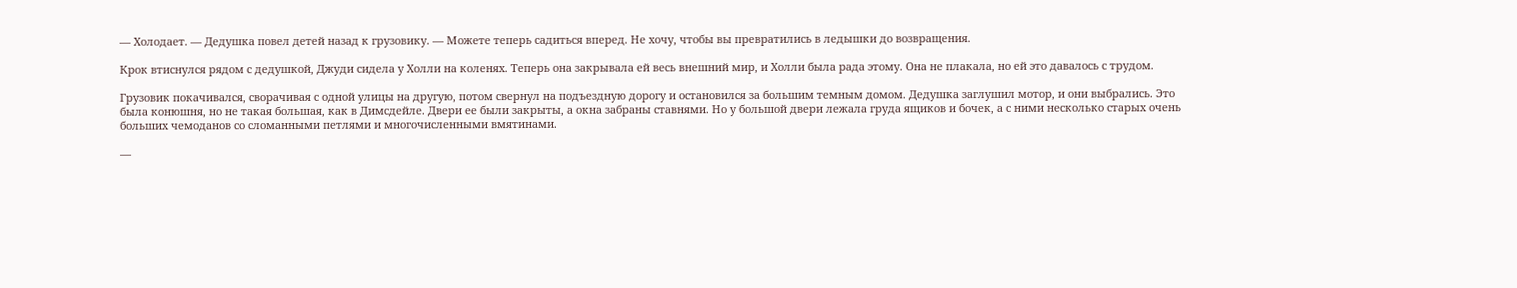— Холодает. — Дедушка повел детей назад к грузовику. — Можете теперь садиться вперед. Не хочу, чтобы вы превратились в ледышки до возвращения.

Крок втиснулся рядом с дедушкой, Джуди сидела у Холли на коленях. Теперь она закрывала ей весь внешний мир, и Холли была рада этому. Она не плакала, но ей это давалось с трудом.

Грузовик покачивался, сворачивая с одной улицы на другую, потом свернул на подъездную дорогу и остановился за большим темным домом. Дедушка заглушил мотор, и они выбрались. Это была конюшня, но не такая большая, как в Димсдейле. Двери ее были закрыты, а окна забраны ставнями. Но у большой двери лежала груда ящиков и бочек, а с ними несколько старых очень больших чемоданов со сломанными петлями и многочисленными вмятинами.

—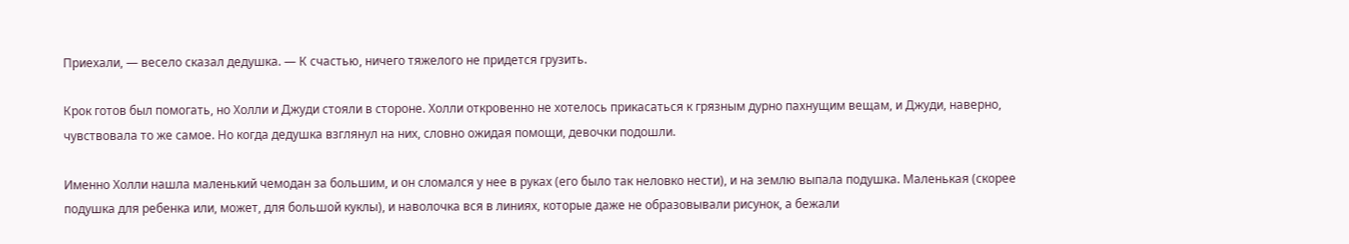Приехали, — весело сказал дедушка. — К счастью, ничего тяжелого не придется грузить.

Крок готов был помогать, но Холли и Джуди стояли в стороне. Холли откровенно не хотелось прикасаться к грязным дурно пахнущим вещам, и Джуди, наверно, чувствовала то же самое. Но когда дедушка взглянул на них, словно ожидая помощи, девочки подошли.

Именно Холли нашла маленький чемодан за большим, и он сломался у нее в руках (его было так неловко нести), и на землю выпала подушка. Маленькая (скорее подушка для ребенка или, может, для большой куклы), и наволочка вся в линиях, которые даже не образовывали рисунок, а бежали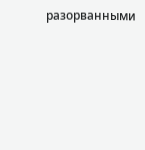разорванными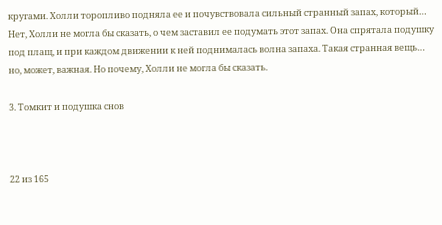кругами. Холли торопливо подняла ее и почувствовала сильный странный запах, который… Нет, Холли не могла бы сказать, о чем заставил ее подумать этот запах. Она спрятала подушку под плащ, и при каждом движении к ней поднималась волна запаха. Такая странная вещь… но, может, важная. Но почему, Холли не могла бы сказать.

3. Томкит и подушка снов



22 из 165